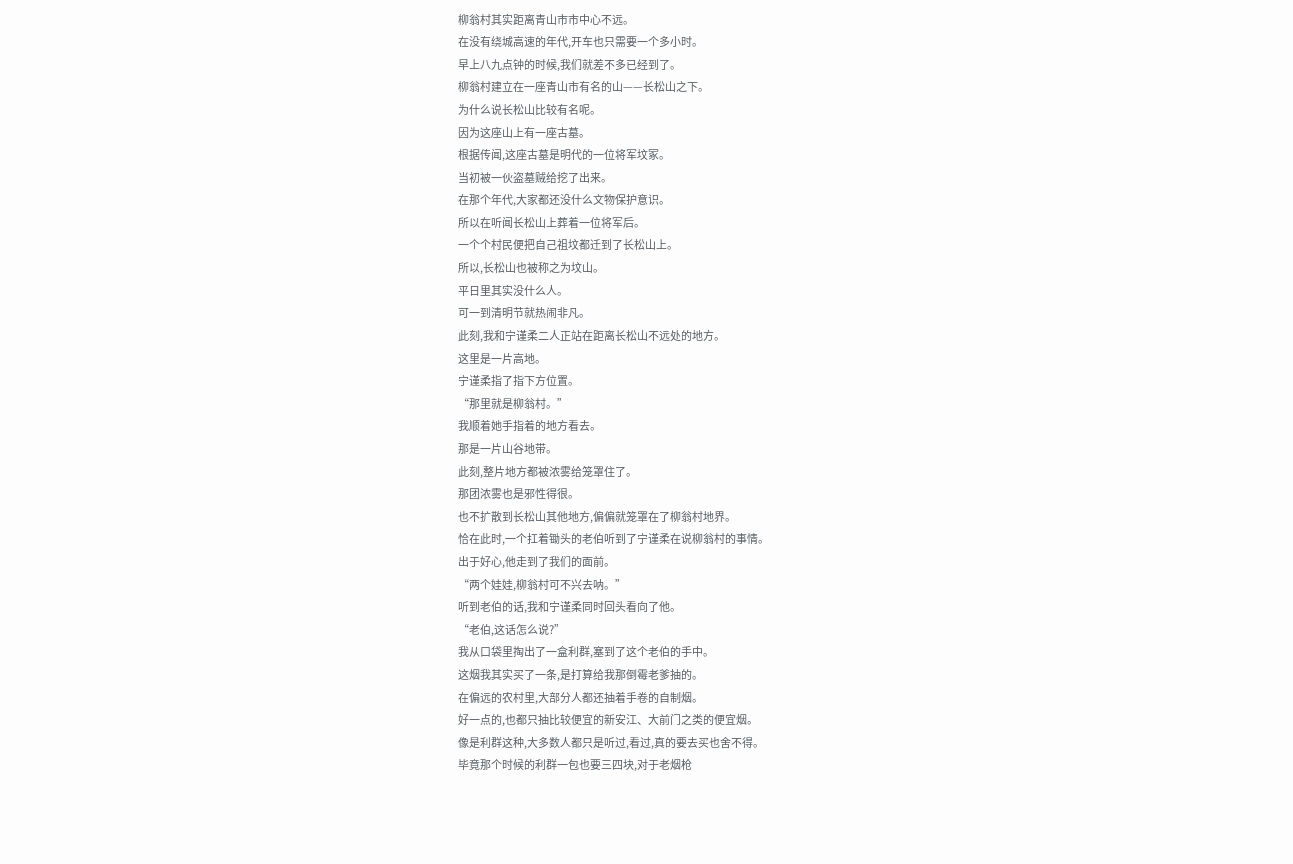柳翁村其实距离青山市市中心不远。
在没有绕城高速的年代,开车也只需要一个多小时。
早上八九点钟的时候,我们就差不多已经到了。
柳翁村建立在一座青山市有名的山——长松山之下。
为什么说长松山比较有名呢。
因为这座山上有一座古墓。
根据传闻,这座古墓是明代的一位将军坟冢。
当初被一伙盗墓贼给挖了出来。
在那个年代,大家都还没什么文物保护意识。
所以在听闻长松山上葬着一位将军后。
一个个村民便把自己祖坟都迁到了长松山上。
所以,长松山也被称之为坟山。
平日里其实没什么人。
可一到清明节就热闹非凡。
此刻,我和宁谨柔二人正站在距离长松山不远处的地方。
这里是一片高地。
宁谨柔指了指下方位置。
“那里就是柳翁村。”
我顺着她手指着的地方看去。
那是一片山谷地带。
此刻,整片地方都被浓雾给笼罩住了。
那团浓雾也是邪性得很。
也不扩散到长松山其他地方,偏偏就笼罩在了柳翁村地界。
恰在此时,一个扛着锄头的老伯听到了宁谨柔在说柳翁村的事情。
出于好心,他走到了我们的面前。
“两个娃娃,柳翁村可不兴去呐。”
听到老伯的话,我和宁谨柔同时回头看向了他。
“老伯,这话怎么说?”
我从口袋里掏出了一盒利群,塞到了这个老伯的手中。
这烟我其实买了一条,是打算给我那倒霉老爹抽的。
在偏远的农村里,大部分人都还抽着手卷的自制烟。
好一点的,也都只抽比较便宜的新安江、大前门之类的便宜烟。
像是利群这种,大多数人都只是听过,看过,真的要去买也舍不得。
毕竟那个时候的利群一包也要三四块,对于老烟枪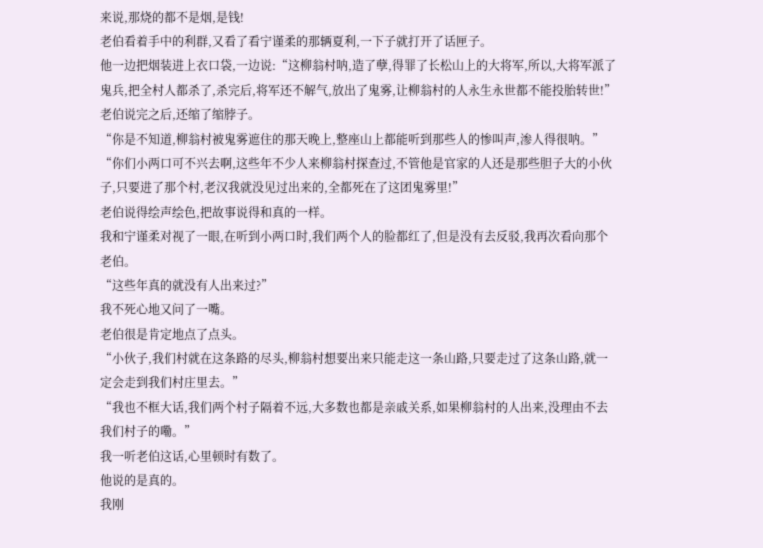来说,那烧的都不是烟,是钱!
老伯看着手中的利群,又看了看宁谨柔的那辆夏利,一下子就打开了话匣子。
他一边把烟装进上衣口袋,一边说:“这柳翁村呐,造了孽,得罪了长松山上的大将军,所以,大将军派了鬼兵,把全村人都杀了,杀完后,将军还不解气,放出了鬼雾,让柳翁村的人永生永世都不能投胎转世!”
老伯说完之后,还缩了缩脖子。
“你是不知道,柳翁村被鬼雾遮住的那天晚上,整座山上都能听到那些人的惨叫声,渗人得很呐。”
“你们小两口可不兴去啊,这些年不少人来柳翁村探查过,不管他是官家的人还是那些胆子大的小伙子,只要进了那个村,老汉我就没见过出来的,全都死在了这团鬼雾里!”
老伯说得绘声绘色,把故事说得和真的一样。
我和宁谨柔对视了一眼,在听到小两口时,我们两个人的脸都红了,但是没有去反驳,我再次看向那个老伯。
“这些年真的就没有人出来过?”
我不死心地又问了一嘴。
老伯很是肯定地点了点头。
“小伙子,我们村就在这条路的尽头,柳翁村想要出来只能走这一条山路,只要走过了这条山路,就一定会走到我们村庄里去。”
“我也不框大话,我们两个村子隔着不远,大多数也都是亲戚关系,如果柳翁村的人出来,没理由不去我们村子的嘞。”
我一听老伯这话,心里顿时有数了。
他说的是真的。
我刚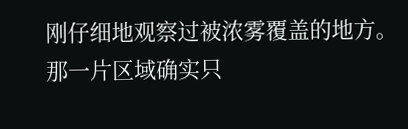刚仔细地观察过被浓雾覆盖的地方。
那一片区域确实只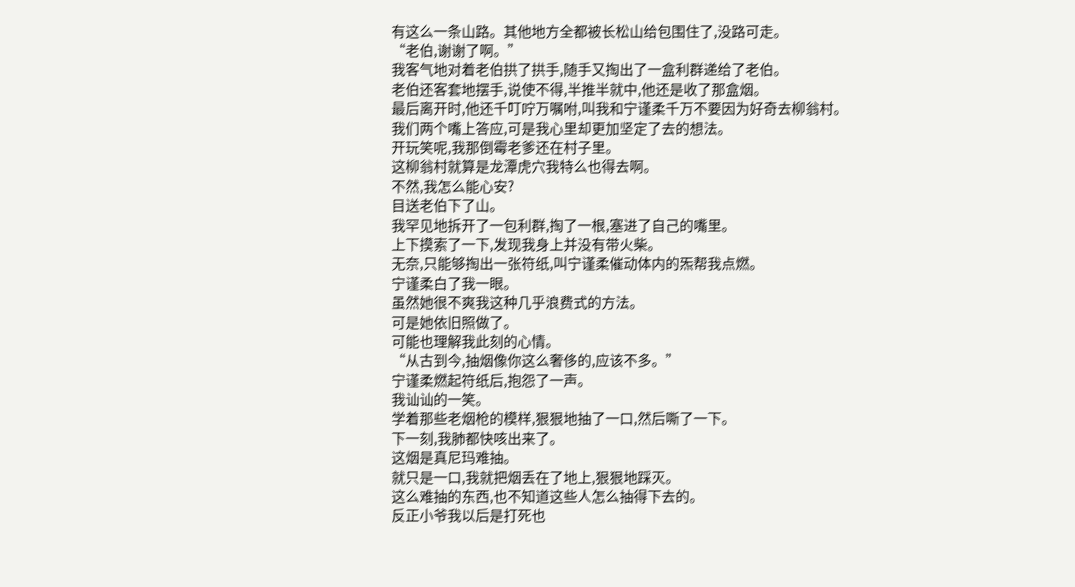有这么一条山路。其他地方全都被长松山给包围住了,没路可走。
“老伯,谢谢了啊。”
我客气地对着老伯拱了拱手,随手又掏出了一盒利群递给了老伯。
老伯还客套地摆手,说使不得,半推半就中,他还是收了那盒烟。
最后离开时,他还千叮咛万嘱咐,叫我和宁谨柔千万不要因为好奇去柳翁村。
我们两个嘴上答应,可是我心里却更加坚定了去的想法。
开玩笑呢,我那倒霉老爹还在村子里。
这柳翁村就算是龙潭虎穴我特么也得去啊。
不然,我怎么能心安?
目送老伯下了山。
我罕见地拆开了一包利群,掏了一根,塞进了自己的嘴里。
上下摸索了一下,发现我身上并没有带火柴。
无奈,只能够掏出一张符纸,叫宁谨柔催动体内的炁帮我点燃。
宁谨柔白了我一眼。
虽然她很不爽我这种几乎浪费式的方法。
可是她依旧照做了。
可能也理解我此刻的心情。
“从古到今,抽烟像你这么奢侈的,应该不多。”
宁谨柔燃起符纸后,抱怨了一声。
我讪讪的一笑。
学着那些老烟枪的模样,狠狠地抽了一口,然后嘶了一下。
下一刻,我肺都快咳出来了。
这烟是真尼玛难抽。
就只是一口,我就把烟丢在了地上,狠狠地踩灭。
这么难抽的东西,也不知道这些人怎么抽得下去的。
反正小爷我以后是打死也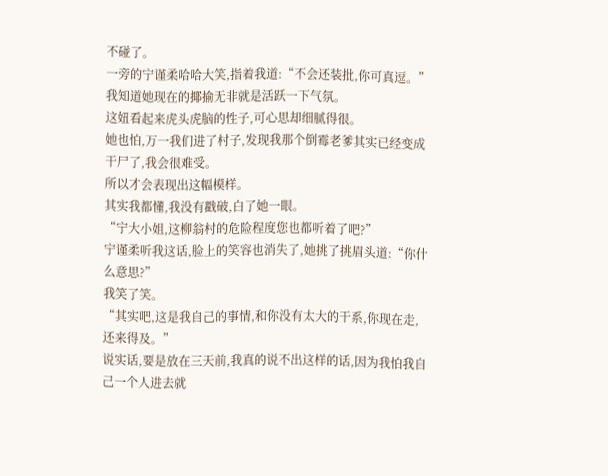不碰了。
一旁的宁谨柔哈哈大笑,指着我道:“不会还装批,你可真逗。”
我知道她现在的揶揄无非就是活跃一下气氛。
这妞看起来虎头虎脑的性子,可心思却细腻得很。
她也怕,万一我们进了村子,发现我那个倒霉老爹其实已经变成干尸了,我会很难受。
所以才会表现出这幅模样。
其实我都懂,我没有戳破,白了她一眼。
“宁大小姐,这柳翁村的危险程度您也都听着了吧?”
宁谨柔听我这话,脸上的笑容也消失了,她挑了挑眉头道:“你什么意思?”
我笑了笑。
“其实吧,这是我自己的事情,和你没有太大的干系,你现在走,还来得及。”
说实话,要是放在三天前,我真的说不出这样的话,因为我怕我自己一个人进去就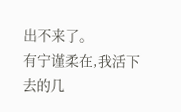出不来了。
有宁谨柔在,我活下去的几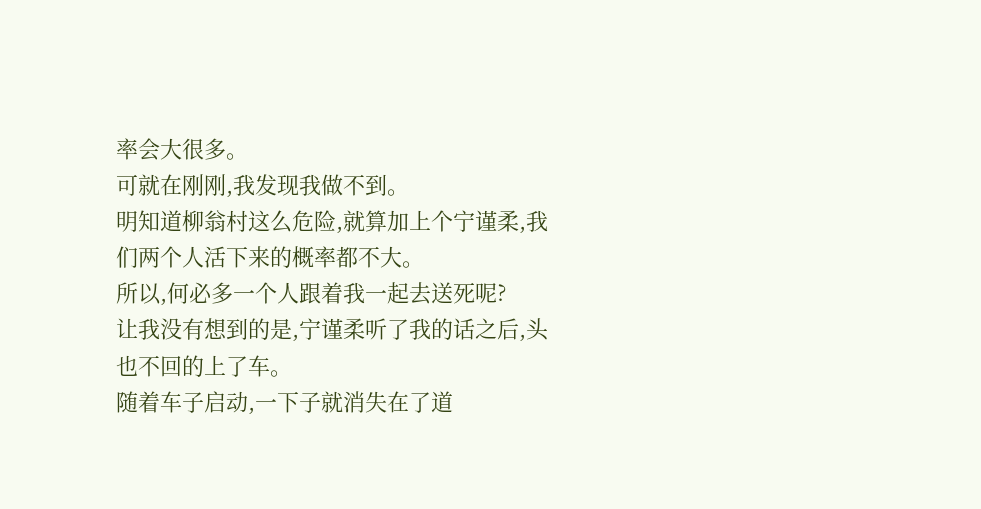率会大很多。
可就在刚刚,我发现我做不到。
明知道柳翁村这么危险,就算加上个宁谨柔,我们两个人活下来的概率都不大。
所以,何必多一个人跟着我一起去送死呢?
让我没有想到的是,宁谨柔听了我的话之后,头也不回的上了车。
随着车子启动,一下子就消失在了道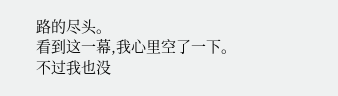路的尽头。
看到这一幕,我心里空了一下。
不过我也没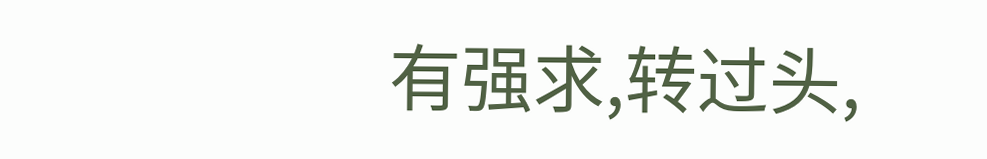有强求,转过头,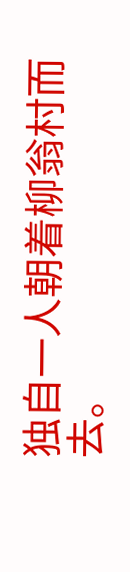独自一人朝着柳翁村而去。